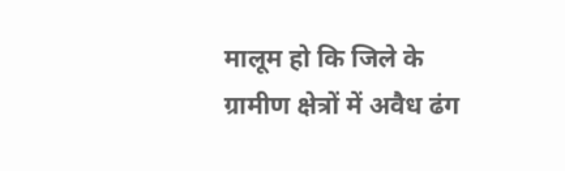मालूम हो कि जिले के ग्रामीण क्षेत्रों में अवैध ढंग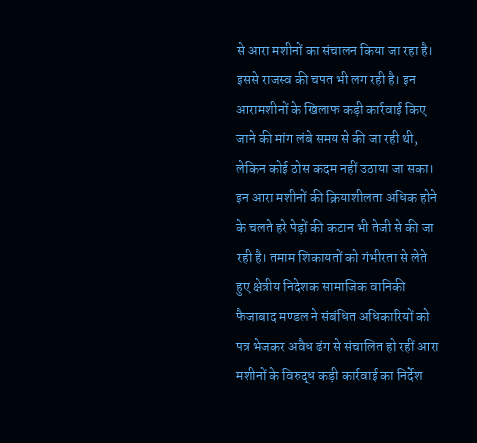से आरा मशीनों का संचालन किया जा रहा है। इससे राजस्व की चपत भी लग रही है। इन आरामशीनों के खिलाफ कड़ी कार्रवाई किए जाने की मांग लंबे समय से की जा रही थी, लेकिन कोई ठोस कदम नहीं उठाया जा सका। इन आरा मशीनों की क्रियाशीलता अधिक होने के चलते हरे पेड़ों की कटान भी तेजी से की जा रही है। तमाम शिकायतों को गंभीरता से लेते हुए क्षेत्रीय निदेशक सामाजिक वानिकी फैजाबाद मण्डल ने संबंधित अधिकारियों को पत्र भेजकर अवैध ढंग से संचालित हो रहीं आरा मशीनों के विरुद्ध कड़ी कार्रवाई का निर्देश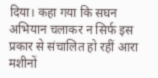दिया। कहा गया कि सघन अभियान चलाकर न सिर्फ इस प्रकार से संचालित हो रहीं आरा मशीनों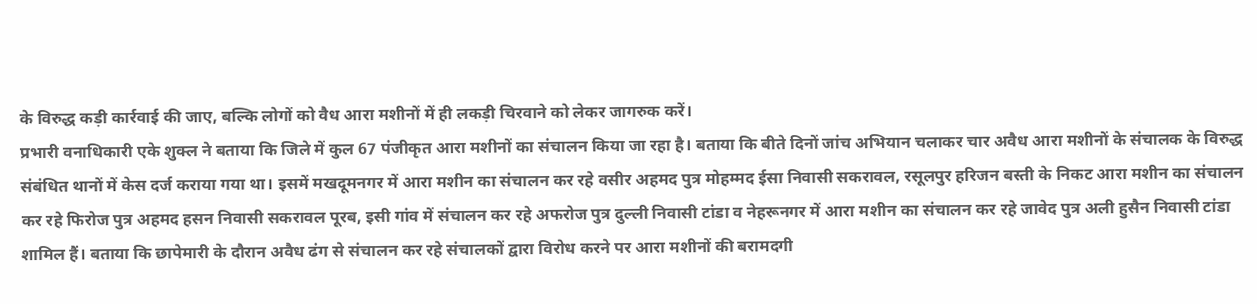के विरुद्ध कड़ी कार्रवाई की जाए, बल्कि लोगों को वैध आरा मशीनों में ही लकड़ी चिरवाने को लेकर जागरुक करें।
प्रभारी वनाधिकारी एके शुक्ल ने बताया कि जिले में कुल 67 पंजीकृत आरा मशीनों का संचालन किया जा रहा है। बताया कि बीते दिनों जांच अभियान चलाकर चार अवैध आरा मशीनों के संचालक के विरुद्ध संबंधित थानों में केस दर्ज कराया गया था। इसमें मखदूमनगर में आरा मशीन का संचालन कर रहे वसीर अहमद पुत्र मोहम्मद ईसा निवासी सकरावल, रसूलपुर हरिजन बस्ती के निकट आरा मशीन का संचालन कर रहे फिरोज पुत्र अहमद हसन निवासी सकरावल पूरब, इसी गांव में संचालन कर रहे अफरोज पुत्र दुल्ली निवासी टांडा व नेहरूनगर में आरा मशीन का संचालन कर रहे जावेद पुत्र अली हुसैन निवासी टांडा शामिल हैं। बताया कि छापेमारी के दौरान अवैध ढंग से संचालन कर रहे संचालकों द्वारा विरोध करने पर आरा मशीनों की बरामदगी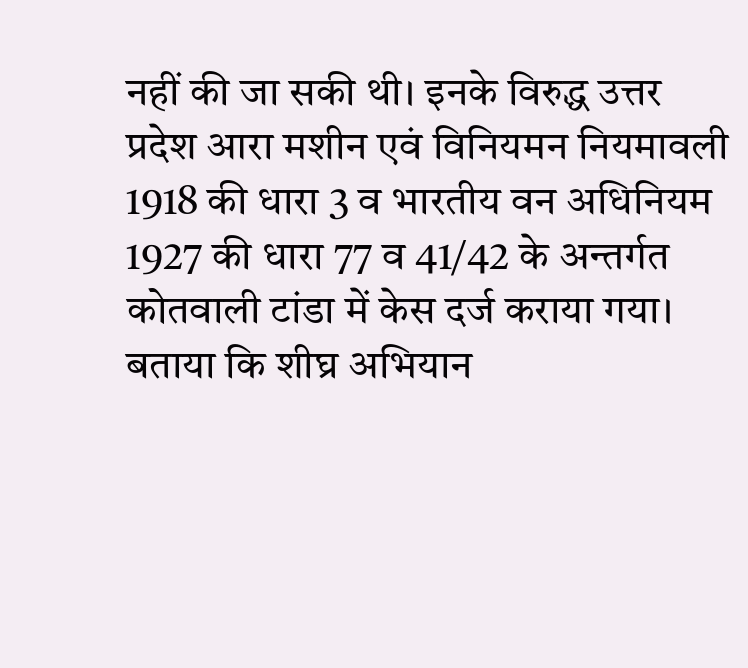नहीं की जा सकी थी। इनके विरुद्ध उत्तर प्रदेश आरा मशीन एवं विनियमन नियमावली 1918 की धारा 3 व भारतीय वन अधिनियम 1927 की धारा 77 व 41/42 के अन्तर्गत कोतवाली टांडा में केस दर्ज कराया गया। बताया कि शीघ्र अभियान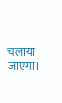चलाया जाएगा।